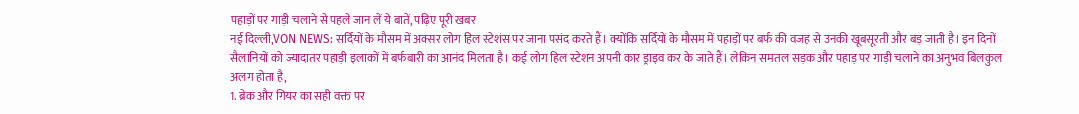पहाड़ों पर गाड़ी चलाने से पहले जान लें ये बातें, पढ़िए पूरी खबर
नई दिल्ली,VON NEWS: सर्दियों के मौसम में अक्सर लोग हिल स्टेशंस पर जाना पसंद करते हैं। क्योंकि सर्दियों के मौसम में पहाड़ों पर बर्फ की वजह से उनकी खूबसूरती और बड़ जाती है। इन दिनों सैलानियों को ज्यादातर पहाड़ी इलाकों में बर्फबारी का आनंद मिलता है। कई लोग हिल स्टेशन अपनी कार ड्राइव कर के जाते हैं। लेकिन समतल सड़क और पहाड़ पर गाड़ी चलाने का अनुभव बिलकुल अलग होता है,
1. ब्रेक और गियर का सही वक्त पर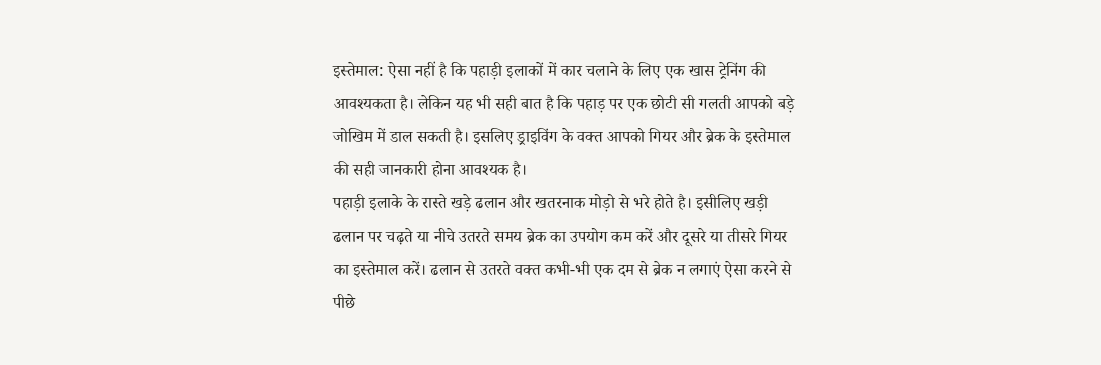इस्तेमाल: ऐसा नहीं है कि पहाड़ी इलाकों में कार चलाने के लिए एक खास ट्रेनिंग की आवश्यकता है। लेकिन यह भी सही बात है कि पहाड़ पर एक छोटी सी गलती आपको बड़े जोखिम में डाल सकती है। इसलिए ड्राइविंग के वक्त आपको गियर और ब्रेक के इस्तेमाल की सही जानकारी होना आवश्यक है।
पहाड़ी इलाके के रास्ते खड़े ढलान और खतरनाक मोड़ो से भरे होते है। इसीलिए खड़ी ढलान पर चढ़ते या नीचे उतरते समय ब्रेक का उपयोग कम करें और दूसरे या तीसरे गियर का इस्तेमाल करें। ढलान से उतरते वक्त कभी-भी एक दम से ब्रेक न लगाएं ऐसा करने से पीछे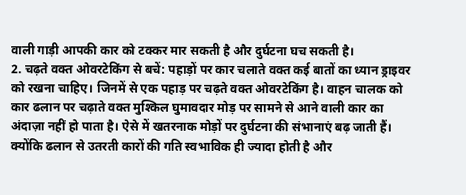वाली गाड़ी आपकी कार को टक्कर मार सकती है और दुर्घटना घच सकती है।
2. चढ़ते वक्त ओवरटेकिंग से बचें: पहाड़ों पर कार चलाते वक्त कई बातों का ध्यान ड्राइवर को रखना चाहिए। जिनमें से एक पहाड़ पर चढ़ते वक्त ओवरटेकिंग है। वाहन चालक को कार ढलान पर चढ़ाते वक्त मुश्किल घुमावदार मोड़ पर सामने से आने वाली कार का अंदाज़ा नहीं हो पाता है। ऐसे में खतरनाक मोड़ों पर दुर्घटना की संभानाएं बढ़ जाती हैं। क्योंकि ढलान से उतरती कारों की गति स्वभाविक ही ज्यादा होती है और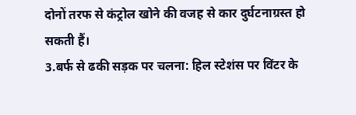दोनों तरफ से कंट्रोल खोने की वजह से कार दुर्घटनाग्रस्त हो सकती हैं।
3.बर्फ से ढकी सड़क पर चलना: हिल स्टेशंस पर विंटर के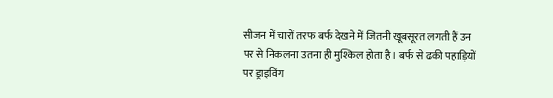सीजन में चारों तरफ बर्फ देखने में जितनी खूबसूरत लगती हैं उन पर से निकलना उतना ही मुश्किल होता है। बर्फ से ढकी पहाड़ियों पर ड्राइविंग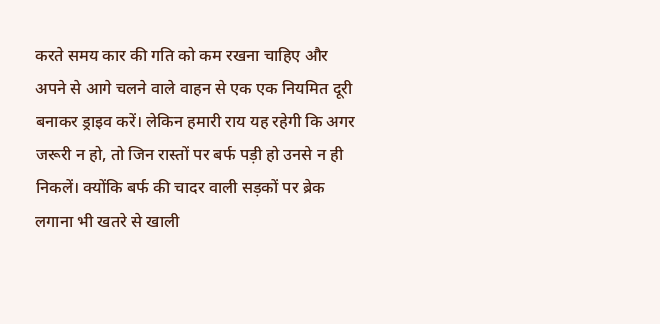करते समय कार की गति को कम रखना चाहिए और अपने से आगे चलने वाले वाहन से एक एक नियमित दूरी बनाकर ड्राइव करें। लेकिन हमारी राय यह रहेगी कि अगर जरूरी न हो, तो जिन रास्तों पर बर्फ पड़ी हो उनसे न ही निकलें। क्योंकि बर्फ की चादर वाली सड़कों पर ब्रेक लगाना भी खतरे से खाली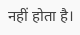नहीं होता है।